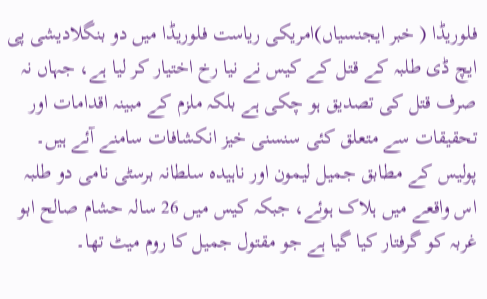فلوریڈا ( خبر ایجنسیاں)امریکی ریاست فلوریڈا میں دو بنگلادیشی پی ایچ ڈی طلبہ کے قتل کے کیس نے نیا رخ اختیار کر لیا ہے، جہاں نہ صرف قتل کی تصدیق ہو چکی ہے بلکہ ملزم کے مبینہ اقدامات اور تحقیقات سے متعلق کئی سنسنی خیز انکشافات سامنے آئے ہیں۔
پولیس کے مطابق جمیل لیمون اور ناہیدہ سلطانہ برسٹی نامی دو طلبہ اس واقعے میں ہلاک ہوئے، جبکہ کیس میں 26 سالہ حشام صالح ابو غربہ کو گرفتار کیا گیا ہے جو مقتول جمیل کا روم میٹ تھا۔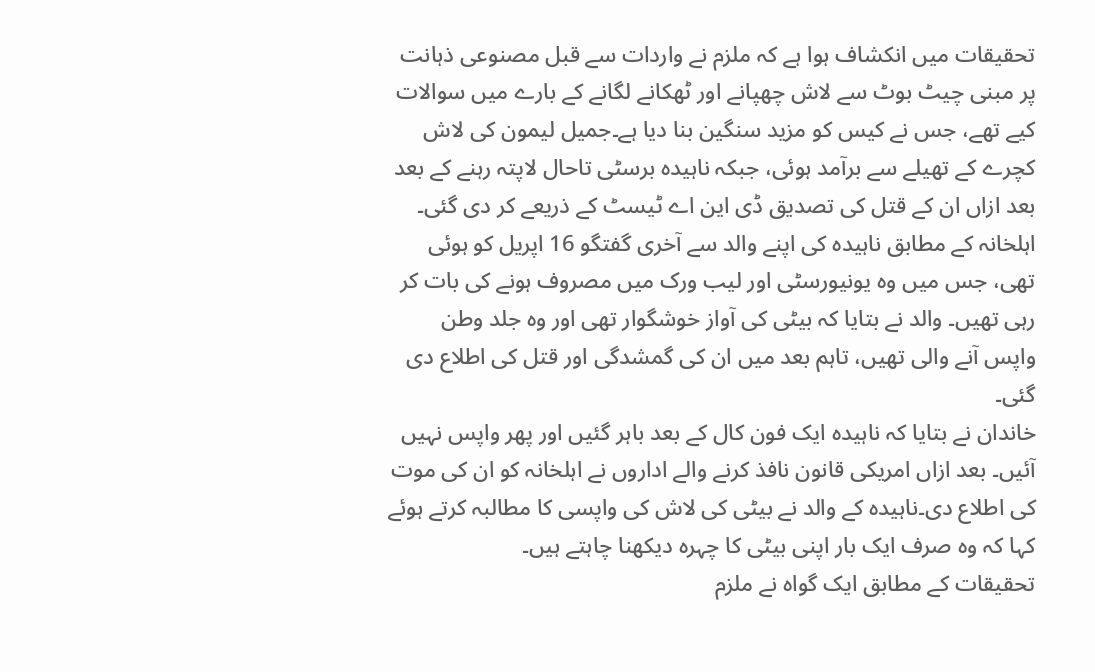تحقیقات میں انکشاف ہوا ہے کہ ملزم نے واردات سے قبل مصنوعی ذہانت پر مبنی چیٹ بوٹ سے لاش چھپانے اور ٹھکانے لگانے کے بارے میں سوالات کیے تھے، جس نے کیس کو مزید سنگین بنا دیا ہے۔جمیل لیمون کی لاش کچرے کے تھیلے سے برآمد ہوئی، جبکہ ناہیدہ برسٹی تاحال لاپتہ رہنے کے بعد بعد ازاں ان کے قتل کی تصدیق ڈی این اے ٹیسٹ کے ذریعے کر دی گئی۔
اہلخانہ کے مطابق ناہیدہ کی اپنے والد سے آخری گفتگو 16 اپریل کو ہوئی تھی، جس میں وہ یونیورسٹی اور لیب ورک میں مصروف ہونے کی بات کر رہی تھیں۔ والد نے بتایا کہ بیٹی کی آواز خوشگوار تھی اور وہ جلد وطن واپس آنے والی تھیں، تاہم بعد میں ان کی گمشدگی اور قتل کی اطلاع دی گئی۔
خاندان نے بتایا کہ ناہیدہ ایک فون کال کے بعد باہر گئیں اور پھر واپس نہیں آئیں۔ بعد ازاں امریکی قانون نافذ کرنے والے اداروں نے اہلخانہ کو ان کی موت کی اطلاع دی۔ناہیدہ کے والد نے بیٹی کی لاش کی واپسی کا مطالبہ کرتے ہوئے کہا کہ وہ صرف ایک بار اپنی بیٹی کا چہرہ دیکھنا چاہتے ہیں۔
تحقیقات کے مطابق ایک گواہ نے ملزم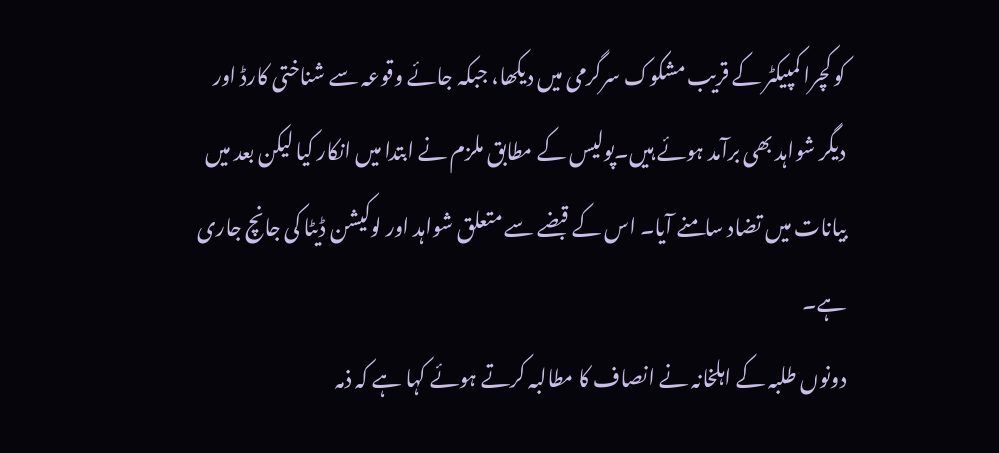کو کچرا کمپیکٹر کے قریب مشکوک سرگرمی میں دیکھا، جبکہ جائے وقوعہ سے شناختی کارڈ اور دیگر شواہد بھی برآمد ہوئے ہیں۔پولیس کے مطابق ملزم نے ابتدا میں انکار کیا لیکن بعد میں بیانات میں تضاد سامنے آیا۔ اس کے قبضے سے متعلق شواہد اور لوکیشن ڈیٹا کی جانچ جاری ہے۔
دونوں طلبہ کے اہلخانہ نے انصاف کا مطالبہ کرتے ہوئے کہا ہے کہ ذمہ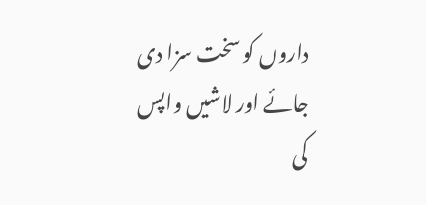داروں کو سخت سزا دی جائے اور لاشیں واپس کی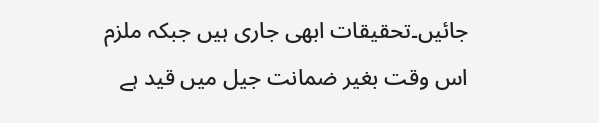جائیں۔تحقیقات ابھی جاری ہیں جبکہ ملزم اس وقت بغیر ضمانت جیل میں قید ہے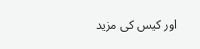اور کیس کی مزید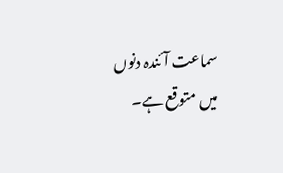سماعت آئندہ دنوں میں متوقع ہے۔